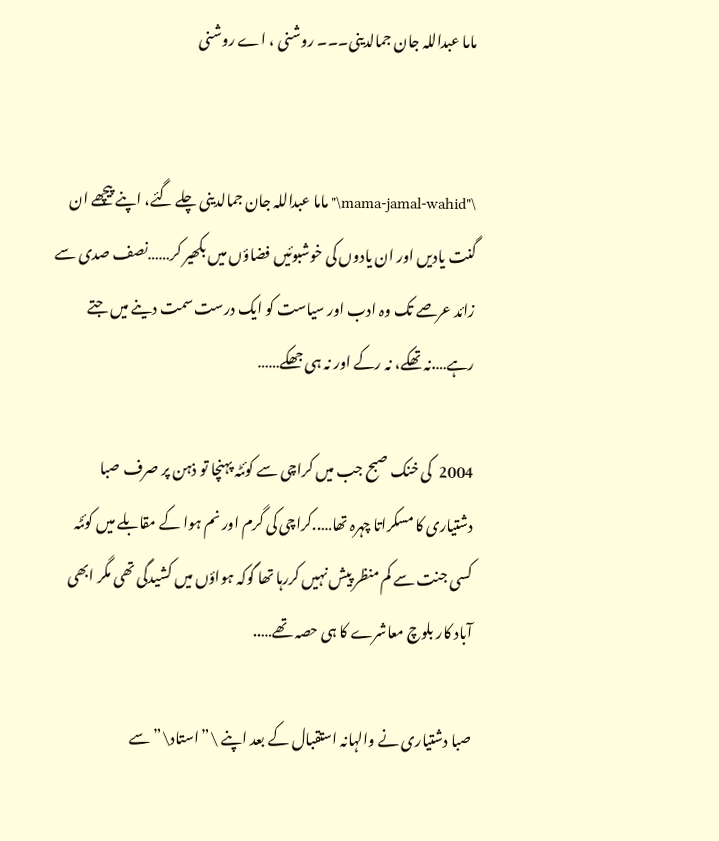ماما عبداللہ جان جمالدینی۔۔۔ روشنی ، اے روشنی


\"mama-jamal-wahid\"ماما عبداللہ جان جمالدینی چلے گئے، اپنے پیچھے ان گنت یادیں اور ان یادوں کی خوشبوئیں فضاؤں میں بکھیر کر……نصف صدی سے زائد عرصے تک وہ ادب اور سیاست کو ایک درست سمت دینے میں جتے رہے….نہ تھکے، نہ رکے اور نہ ہی جھکے……

2004  کی خنک صبح جب میں کراچی سے کوئٹہ پہنچا تو ذہن پر صرف صبا دشتیاری کا مسکراتا چہرہ تھا…..کراچی کی گرم اور نم ہوا کے مقابلے میں کوئٹہ کسی جنت سے کم منظر پیش نہیں کررہا تھا گوکہ ہواؤں میں کشیدگی تھی مگر ابھی آباد کار بلوچ معاشرے کا ہی حصہ تھے…..

صبا دشتیاری نے والہانہ استقبال کے بعد اپنے \”استاد\” سے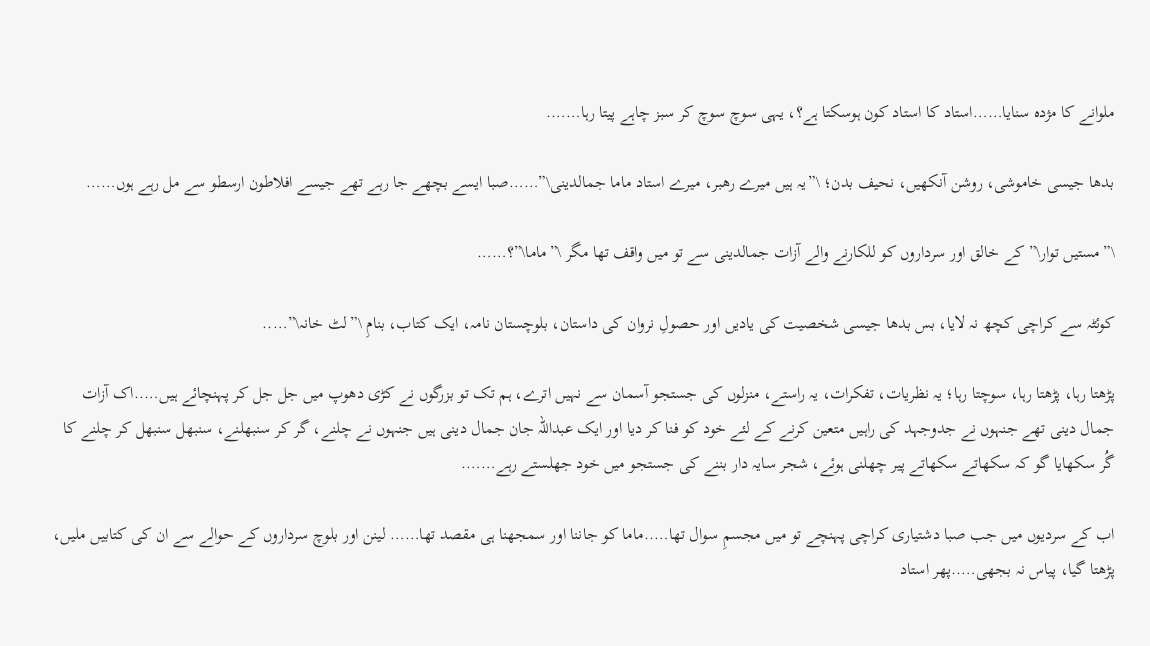ملوانے کا مژدہ سنایا……استاد کا استاد کون ہوسکتا ہے؟، یہی سوچ سوچ کر سبز چاہے پیتا رہا…….

بدھا جیسی خاموشی، روشن آنکھیں، نحیف بدن؛ \”یہ ہیں میرے رھبر، میرے استاد ماما جمالدینی\”……صبا ایسے بچھے جا رہے تھے جیسے افلاطون ارسطو سے مل رہے ہوں……

\”مستیں توار\” کے خالق اور سرداروں کو للکارنے والے آزات جمالدینی سے تو میں واقف تھا مگر \”ماما\”؟……

کوئٹہ سے کراچی کچھ نہ لایا، بس بدھا جیسی شخصیت کی یادیں اور حصولِ نروان کی داستان، بلوچستان نامہ، ایک کتاب، بنامِ \”لٹ خانہ\”…..

پڑھتا رہا، پڑھتا رہا، سوچتا رہا؛ یہ نظریات، تفکرات، یہ راستے، منزلوں کی جستجو آسمان سے نہیں اترے، ہم تک تو بزرگوں نے کڑی دھوپ میں جل جل کر پہنچائے ہیں…..اک آزات جمال دینی تھے جنہوں نے جدوجہد کی راہیں متعین کرنے کے لئے خود کو فنا کر دیا اور ایک عبداللہ جان جمال دینی ہیں جنہوں نے چلنے، گر کر سنبھلنے، سنبھل سنبھل کر چلنے کا گُر سکھایا گو کہ سکھاتے سکھاتے پیر چھلنی ہوئے، شجر سایہ دار بننے کی جستجو میں خود جھلستے رہے…….

اب کے سردیوں میں جب صبا دشتیاری کراچی پہنچے تو میں مجسمِ سوال تھا…..ماما کو جاننا اور سمجھنا ہی مقصد تھا…… لینن اور بلوچ سرداروں کے حوالے سے ان کی کتابیں ملیں، پڑھتا گیا، پیاس نہ بجھی…..پھر استاد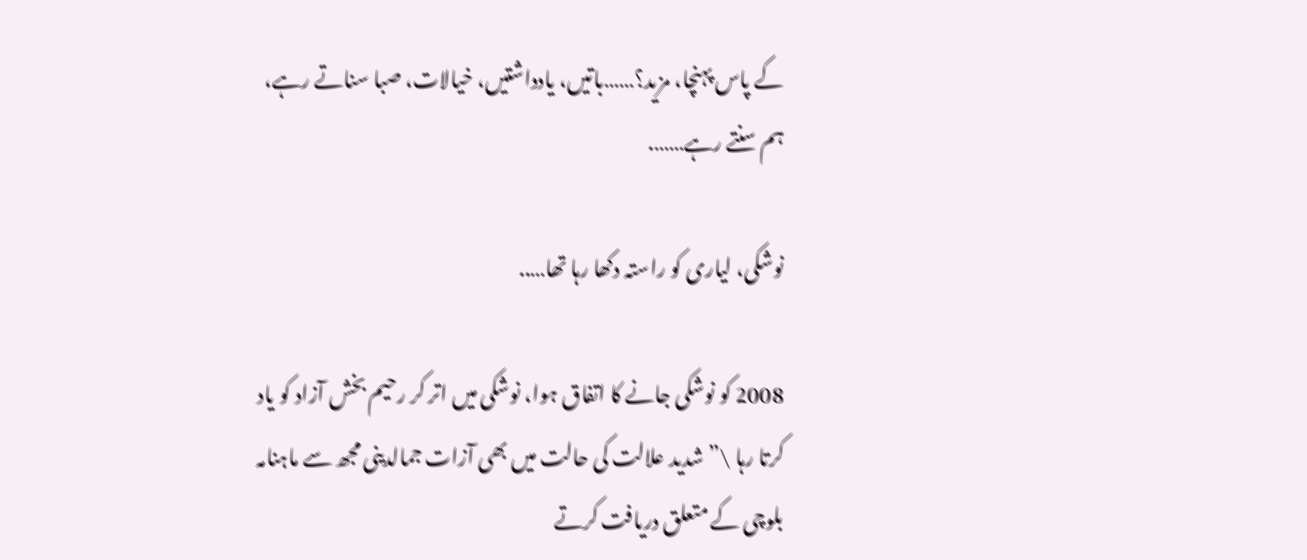کے پاس پہنچا، مزید؟……باتیں، یادداشتیں، خیالات، صبا سناتے رہے، ہم سنتے رہے…….

نوشکی، لیاری کو راستہ دکھا رہا تھا…..

2008 کو نوشکی جانے کا اتفاق ہوا، نوشکی میں اتر کر رحیم بخش آزاد کو یاد کرتا رہا \”شدید علالت کی حالت میں بھی آزات جمالدینی مجھ سے ماہنامہ بلوچی کے متعلق دریافت کرتے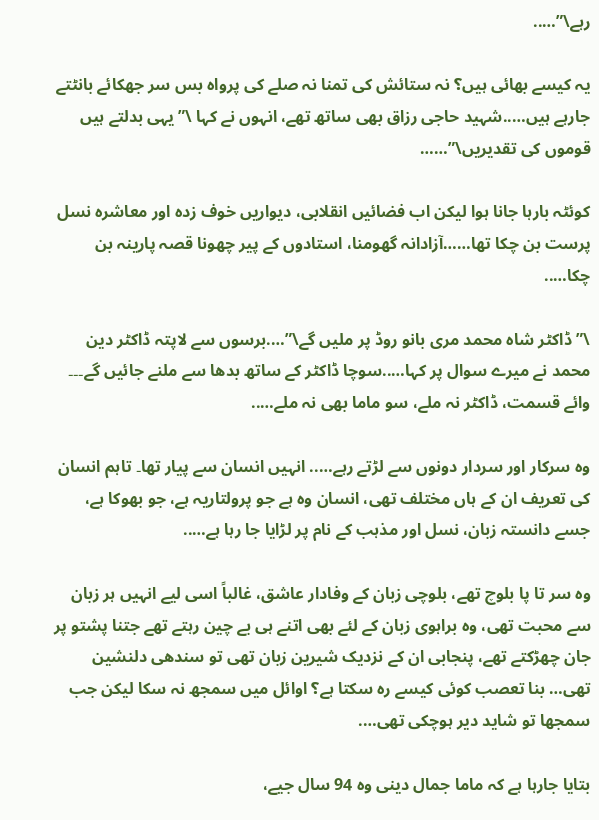رہے\”…..

یہ کیسے بھائی ہیں؟ نہ ستائش کی تمنا نہ صلے کی پرواہ بس سر جھکائے بانٹتے جارہے ہیں…..شہید حاجی رزاق بھی ساتھ تھے، انہوں نے کہا \”یہی بدلتے ہیں قوموں کی تقدیریں\”……

کوئٹہ بارہا جانا ہوا لیکن اب فضائیں انقلابی، دیواریں خوف زدہ اور معاشرہ نسل پرست بن چکا تھا……آزادانہ گھومنا، استادوں کے پیر چھونا قصہ پارینہ بن چکا…..

\”ڈاکٹر شاہ محمد مری بانو روڈ پر ملیں گے\”….برسوں سے لاپتہ ڈاکٹر دین محمد نے میرے سوال پر کہا…..سوچا ڈاکٹر کے ساتھ بدھا سے ملنے جائیں گے۔۔۔ وائے قسمت، ڈاکٹر نہ ملے، سو ماما بھی نہ ملے…..

وہ سرکار اور سردار دونوں سے لڑتے رہے….. انہیں انسان سے پیار تھا۔ تاہم انسان کی تعریف ان کے ہاں مختلف تھی، انسان وہ ہے جو پرولتاریہ ہے، جو بھوکا ہے، جسے دانستہ زبان، نسل اور مذہب کے نام پر لڑایا جا رہا ہے…..

وہ سر تا پا بلوچ تھے، بلوچی زبان کے وفادار عاشق، غالباً اسی لیے انہیں ہر زبان سے محبت تھی، وہ براہوی زبان کے لئے بھی اتنے ہی بے چین رہتے تھے جتنا پشتو پر جان چھڑکتے تھے، پنجابی ان کے نزدیک شیرین زبان تھی تو سندھی دلنشین تھی… بنا تعصب کوئی کیسے رہ سکتا ہے؟ اوائل میں سمجھ نہ سکا لیکن جب سمجھا تو شاید دیر ہوچکی تھی….

بتایا جارہا ہے کہ ماما جمال دینی وہ 94 سال جیے،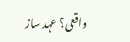واقعی؟ عہد ساز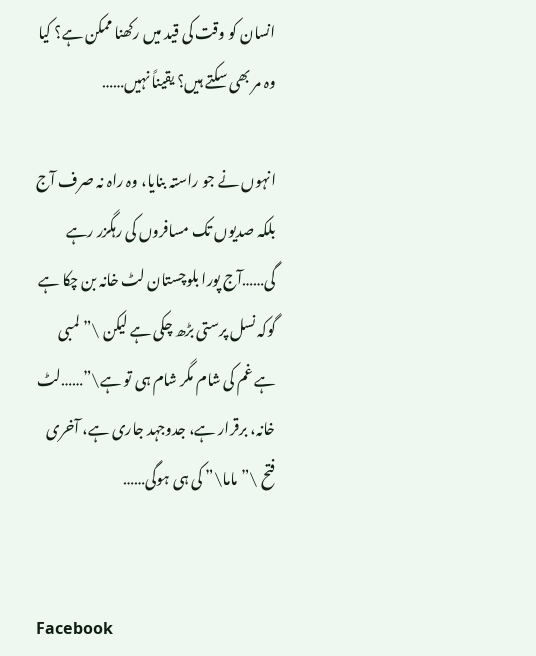انسان کو وقت کی قید میں رکھنا ممکن ہے؟ کیا وہ مر بھی سکتے ہیں؟ یقیناً نہیں……

انہوں نے جو راستہ بنایا، وہ راہ نہ صرف آج بلکہ صدیوں تک مسافروں کی رہگزر رہے گی……آج پورا بلوچستان لٹ خانہ بن چکا ہے گوکہ نسل پرستی بڑھ چکی ہے لیکن \”لمبی ہے غم کی شام مگر شام ہی تو ہے\”……لٹ خانہ، برقرار ہے، جدوجہد جاری ہے، آخری فتح \”ماما\” کی ہی ہوگی……


Facebook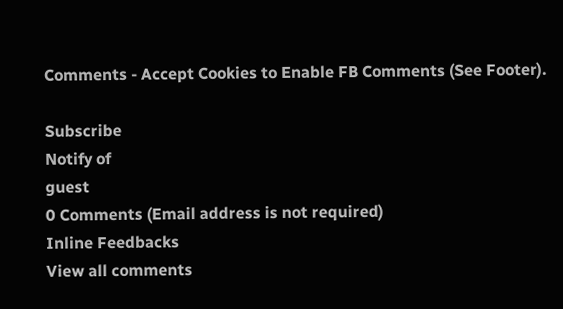Comments - Accept Cookies to Enable FB Comments (See Footer).

Subscribe
Notify of
guest
0 Comments (Email address is not required)
Inline Feedbacks
View all comments